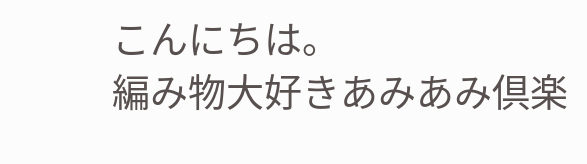こんにちは。
編み物大好きあみあみ倶楽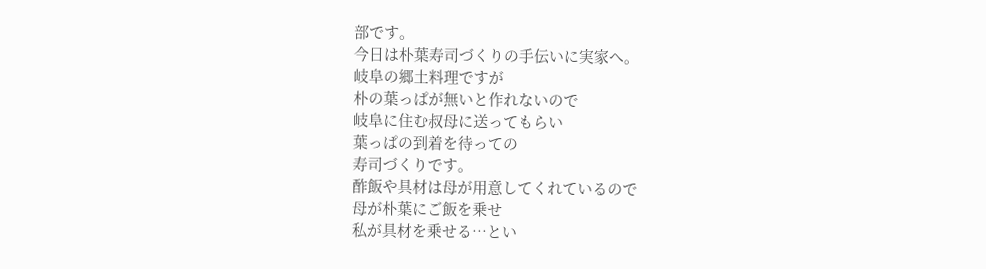部です。
今日は朴葉寿司づくりの手伝いに実家へ。
岐阜の郷土料理ですが
朴の葉っぱが無いと作れないので
岐阜に住む叔母に送ってもらい
葉っぱの到着を待っての
寿司づくりです。
酢飯や具材は母が用意してくれているので
母が朴葉にご飯を乗せ
私が具材を乗せる…とい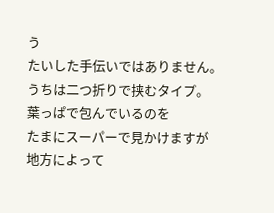う
たいした手伝いではありません。
うちは二つ折りで挟むタイプ。
葉っぱで包んでいるのを
たまにスーパーで見かけますが
地方によって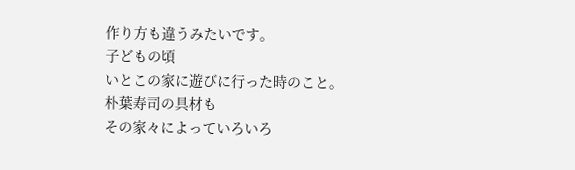作り方も違うみたいです。
子どもの頃
いとこの家に遊びに行った時のこと。
朴葉寿司の具材も
その家々によっていろいろ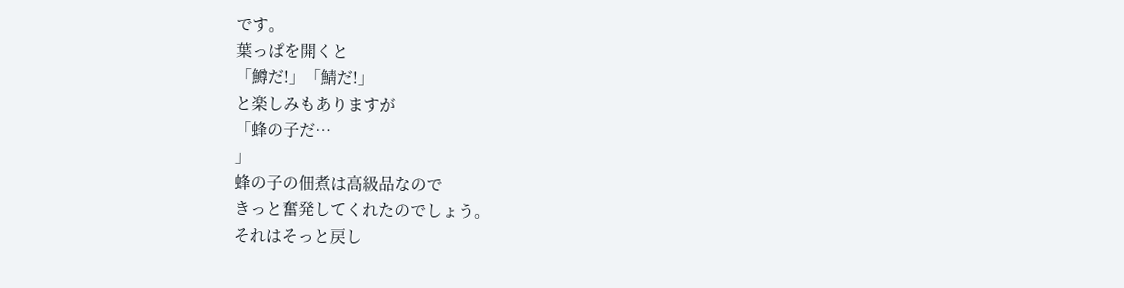です。
葉っぱを開くと
「鱒だ!」「鯖だ!」
と楽しみもありますが
「蜂の子だ…
」
蜂の子の佃煮は高級品なので
きっと奮発してくれたのでしょう。
それはそっと戻し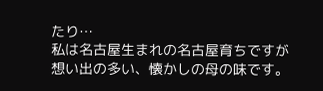たり…
私は名古屋生まれの名古屋育ちですが
想い出の多い、懐かしの母の味です。